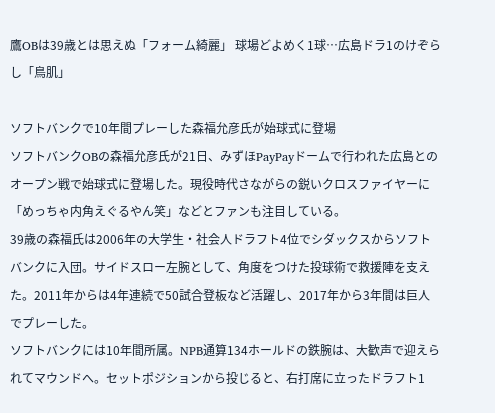鷹OBは39歳とは思えぬ「フォーム綺麗」 球場どよめく1球…広島ドラ1のけぞらし「鳥肌」

ソフトバンクで10年間プレーした森福允彦氏が始球式に登場
ソフトバンクOBの森福允彦氏が21日、みずほPayPayドームで行われた広島とのオープン戦で始球式に登場した。現役時代さながらの鋭いクロスファイヤーに「めっちゃ内角えぐるやん笑」などとファンも注目している。
39歳の森福氏は2006年の大学生・社会人ドラフト4位でシダックスからソフトバンクに入団。サイドスロー左腕として、角度をつけた投球術で救援陣を支えた。2011年からは4年連続で50試合登板など活躍し、2017年から3年間は巨人でプレーした。
ソフトバンクには10年間所属。NPB通算134ホールドの鉄腕は、大歓声で迎えられてマウンドへ。セットポジションから投じると、右打席に立ったドラフト1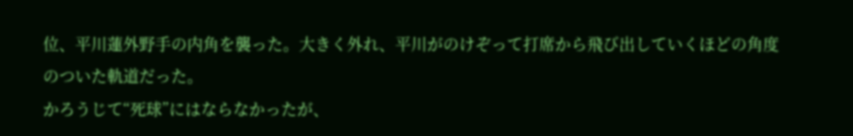位、平川蓮外野手の内角を襲った。大きく外れ、平川がのけぞって打席から飛び出していくほどの角度のついた軌道だった。
かろうじて“死球”にはならなかったが、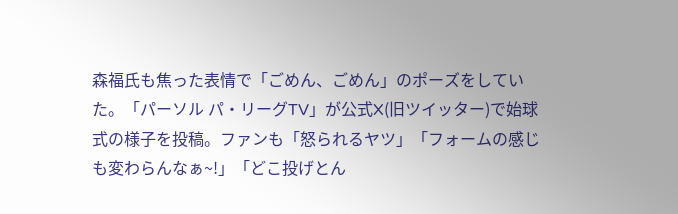森福氏も焦った表情で「ごめん、ごめん」のポーズをしていた。「パーソル パ・リーグTV」が公式X(旧ツイッター)で始球式の様子を投稿。ファンも「怒られるヤツ」「フォームの感じも変わらんなぁ~!」「どこ投げとん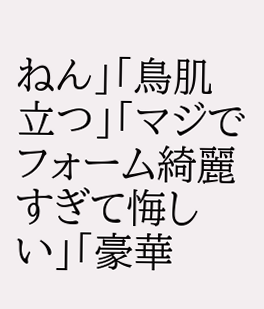ねん」「鳥肌立つ」「マジでフォーム綺麗すぎて悔しい」「豪華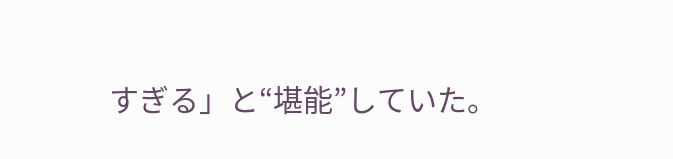すぎる」と“堪能”していた。